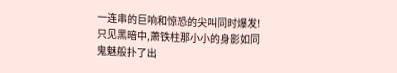一连串的巨响和惊恐的尖叫同时爆发!
只见黑暗中,萧铁柱那小小的身影如同鬼魅般扑了出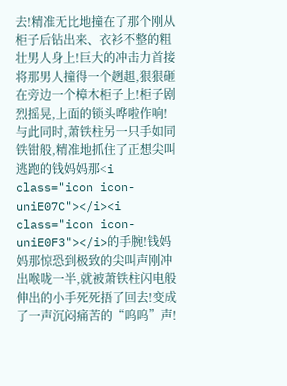去!精准无比地撞在了那个刚从柜子后钻出来、衣衫不整的粗壮男人身上!巨大的冲击力首接将那男人撞得一个趔趄,狠狠砸在旁边一个樟木柜子上!柜子剧烈摇晃,上面的锁头哗啦作响!
与此同时,萧铁柱另一只手如同铁钳般,精准地抓住了正想尖叫逃跑的钱妈妈那<i class="icon icon-uniE07C"></i><i class="icon icon-uniE0F3"></i>的手腕!钱妈妈那惊恐到极致的尖叫声刚冲出喉咙一半,就被萧铁柱闪电般伸出的小手死死捂了回去!变成了一声沉闷痛苦的“呜呜”声!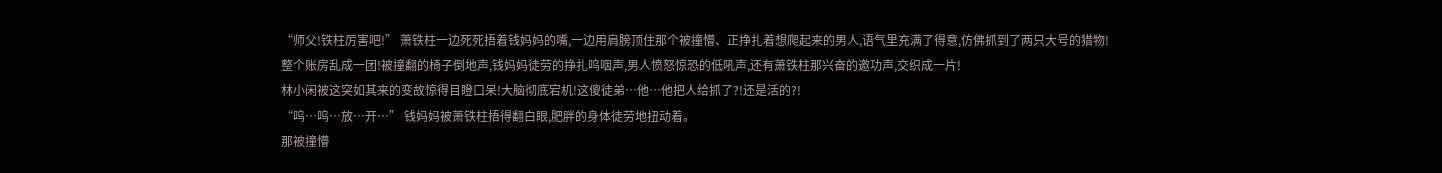“师父!铁柱厉害吧!” 萧铁柱一边死死捂着钱妈妈的嘴,一边用肩膀顶住那个被撞懵、正挣扎着想爬起来的男人,语气里充满了得意,仿佛抓到了两只大号的猎物!
整个账房乱成一团!被撞翻的椅子倒地声,钱妈妈徒劳的挣扎呜咽声,男人愤怒惊恐的低吼声,还有萧铁柱那兴奋的邀功声,交织成一片!
林小闲被这突如其来的变故惊得目瞪口呆!大脑彻底宕机!这傻徒弟…他…他把人给抓了?!还是活的?!
“呜…呜…放…开…” 钱妈妈被萧铁柱捂得翻白眼,肥胖的身体徒劳地扭动着。
那被撞懵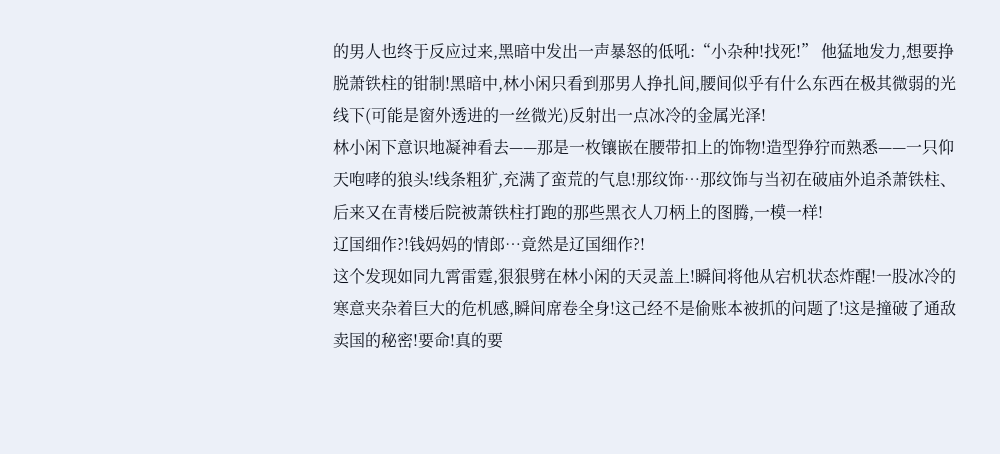的男人也终于反应过来,黑暗中发出一声暴怒的低吼:“小杂种!找死!” 他猛地发力,想要挣脱萧铁柱的钳制!黑暗中,林小闲只看到那男人挣扎间,腰间似乎有什么东西在极其微弱的光线下(可能是窗外透进的一丝微光)反射出一点冰冷的金属光泽!
林小闲下意识地凝神看去——那是一枚镶嵌在腰带扣上的饰物!造型狰狞而熟悉——一只仰天咆哮的狼头!线条粗犷,充满了蛮荒的气息!那纹饰…那纹饰与当初在破庙外追杀萧铁柱、后来又在青楼后院被萧铁柱打跑的那些黑衣人刀柄上的图腾,一模一样!
辽国细作?!钱妈妈的情郎…竟然是辽国细作?!
这个发现如同九霄雷霆,狠狠劈在林小闲的天灵盖上!瞬间将他从宕机状态炸醒!一股冰冷的寒意夹杂着巨大的危机感,瞬间席卷全身!这己经不是偷账本被抓的问题了!这是撞破了通敌卖国的秘密!要命!真的要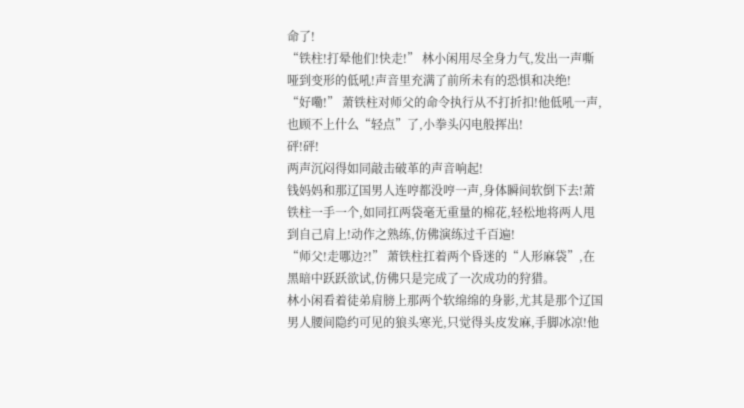命了!
“铁柱!打晕他们!快走!” 林小闲用尽全身力气,发出一声嘶哑到变形的低吼!声音里充满了前所未有的恐惧和决绝!
“好嘞!” 萧铁柱对师父的命令执行从不打折扣!他低吼一声,也顾不上什么“轻点”了,小拳头闪电般挥出!
砰!砰!
两声沉闷得如同敲击破革的声音响起!
钱妈妈和那辽国男人连哼都没哼一声,身体瞬间软倒下去!萧铁柱一手一个,如同扛两袋毫无重量的棉花,轻松地将两人甩到自己肩上!动作之熟练,仿佛演练过千百遍!
“师父!走哪边?!” 萧铁柱扛着两个昏迷的“人形麻袋”,在黑暗中跃跃欲试,仿佛只是完成了一次成功的狩猎。
林小闲看着徒弟肩膀上那两个软绵绵的身影,尤其是那个辽国男人腰间隐约可见的狼头寒光,只觉得头皮发麻,手脚冰凉!他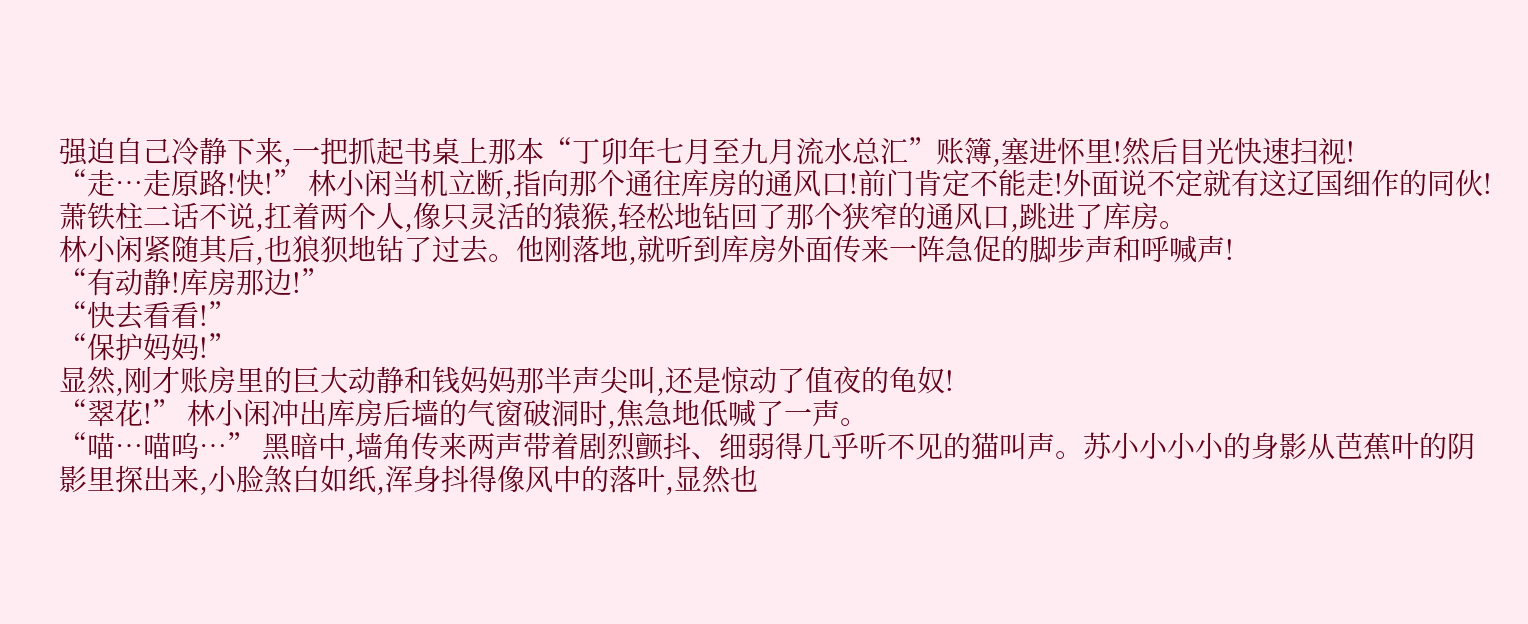强迫自己冷静下来,一把抓起书桌上那本“丁卯年七月至九月流水总汇”账簿,塞进怀里!然后目光快速扫视!
“走…走原路!快!” 林小闲当机立断,指向那个通往库房的通风口!前门肯定不能走!外面说不定就有这辽国细作的同伙!
萧铁柱二话不说,扛着两个人,像只灵活的猿猴,轻松地钻回了那个狭窄的通风口,跳进了库房。
林小闲紧随其后,也狼狈地钻了过去。他刚落地,就听到库房外面传来一阵急促的脚步声和呼喊声!
“有动静!库房那边!”
“快去看看!”
“保护妈妈!”
显然,刚才账房里的巨大动静和钱妈妈那半声尖叫,还是惊动了值夜的龟奴!
“翠花!” 林小闲冲出库房后墙的气窗破洞时,焦急地低喊了一声。
“喵…喵呜…” 黑暗中,墙角传来两声带着剧烈颤抖、细弱得几乎听不见的猫叫声。苏小小小小的身影从芭蕉叶的阴影里探出来,小脸煞白如纸,浑身抖得像风中的落叶,显然也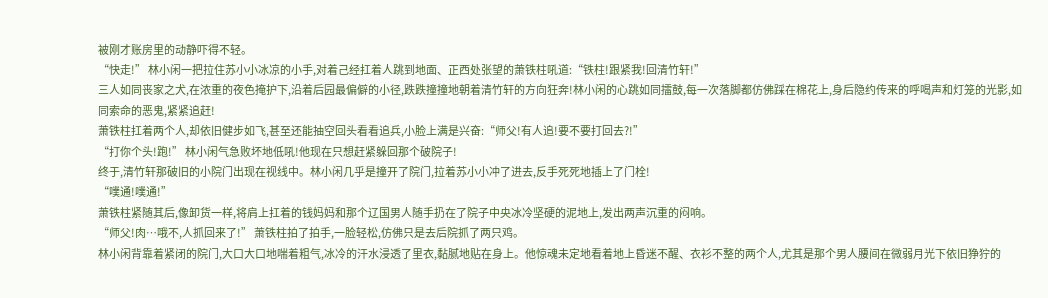被刚才账房里的动静吓得不轻。
“快走!” 林小闲一把拉住苏小小冰凉的小手,对着己经扛着人跳到地面、正西处张望的萧铁柱吼道:“铁柱!跟紧我!回清竹轩!”
三人如同丧家之犬,在浓重的夜色掩护下,沿着后园最偏僻的小径,跌跌撞撞地朝着清竹轩的方向狂奔!林小闲的心跳如同擂鼓,每一次落脚都仿佛踩在棉花上,身后隐约传来的呼喝声和灯笼的光影,如同索命的恶鬼,紧紧追赶!
萧铁柱扛着两个人,却依旧健步如飞,甚至还能抽空回头看看追兵,小脸上满是兴奋:“师父!有人追!要不要打回去?!”
“打你个头!跑!” 林小闲气急败坏地低吼!他现在只想赶紧躲回那个破院子!
终于,清竹轩那破旧的小院门出现在视线中。林小闲几乎是撞开了院门,拉着苏小小冲了进去,反手死死地插上了门栓!
“噗通!噗通!”
萧铁柱紧随其后,像卸货一样,将肩上扛着的钱妈妈和那个辽国男人随手扔在了院子中央冰冷坚硬的泥地上,发出两声沉重的闷响。
“师父!肉…哦不,人抓回来了!” 萧铁柱拍了拍手,一脸轻松,仿佛只是去后院抓了两只鸡。
林小闲背靠着紧闭的院门,大口大口地喘着粗气,冰冷的汗水浸透了里衣,黏腻地贴在身上。他惊魂未定地看着地上昏迷不醒、衣衫不整的两个人,尤其是那个男人腰间在微弱月光下依旧狰狞的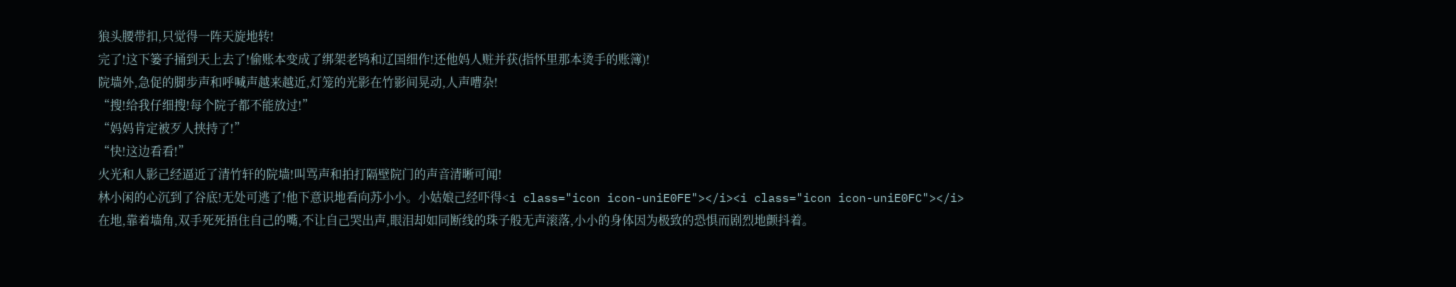狼头腰带扣,只觉得一阵天旋地转!
完了!这下篓子捅到天上去了!偷账本变成了绑架老鸨和辽国细作!还他妈人赃并获(指怀里那本烫手的账簿)!
院墙外,急促的脚步声和呼喊声越来越近,灯笼的光影在竹影间晃动,人声嘈杂!
“搜!给我仔细搜!每个院子都不能放过!”
“妈妈肯定被歹人挟持了!”
“快!这边看看!”
火光和人影己经逼近了清竹轩的院墙!叫骂声和拍打隔壁院门的声音清晰可闻!
林小闲的心沉到了谷底!无处可逃了!他下意识地看向苏小小。小姑娘己经吓得<i class="icon icon-uniE0FE"></i><i class="icon icon-uniE0FC"></i>在地,靠着墙角,双手死死捂住自己的嘴,不让自己哭出声,眼泪却如同断线的珠子般无声滚落,小小的身体因为极致的恐惧而剧烈地颤抖着。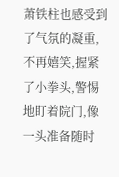萧铁柱也感受到了气氛的凝重,不再嬉笑,握紧了小拳头,警惕地盯着院门,像一头准备随时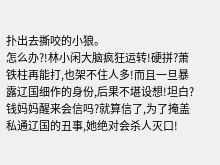扑出去撕咬的小狼。
怎么办?!林小闲大脑疯狂运转!硬拼?萧铁柱再能打,也架不住人多!而且一旦暴露辽国细作的身份,后果不堪设想!坦白?钱妈妈醒来会信吗?就算信了,为了掩盖私通辽国的丑事,她绝对会杀人灭口!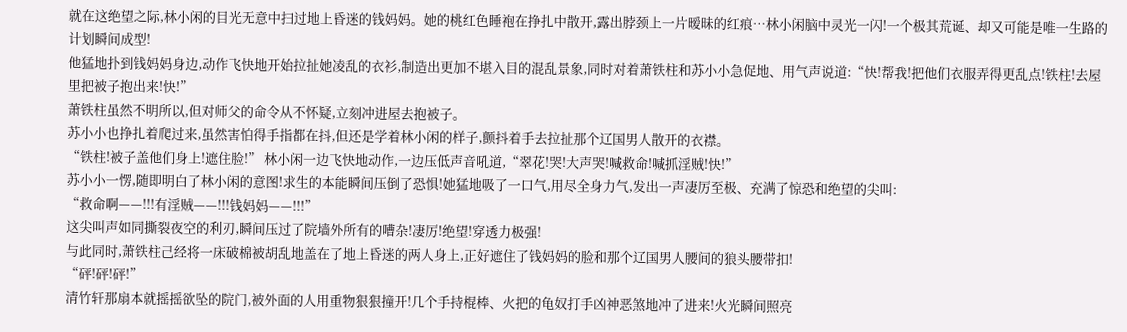就在这绝望之际,林小闲的目光无意中扫过地上昏迷的钱妈妈。她的桃红色睡袍在挣扎中散开,露出脖颈上一片暧昧的红痕…林小闲脑中灵光一闪!一个极其荒诞、却又可能是唯一生路的计划瞬间成型!
他猛地扑到钱妈妈身边,动作飞快地开始拉扯她凌乱的衣衫,制造出更加不堪入目的混乱景象,同时对着萧铁柱和苏小小急促地、用气声说道:“快!帮我!把他们衣服弄得更乱点!铁柱!去屋里把被子抱出来!快!”
萧铁柱虽然不明所以,但对师父的命令从不怀疑,立刻冲进屋去抱被子。
苏小小也挣扎着爬过来,虽然害怕得手指都在抖,但还是学着林小闲的样子,颤抖着手去拉扯那个辽国男人散开的衣襟。
“铁柱!被子盖他们身上!遮住脸!” 林小闲一边飞快地动作,一边压低声音吼道,“翠花!哭!大声哭!喊救命!喊抓淫贼!快!”
苏小小一愣,随即明白了林小闲的意图!求生的本能瞬间压倒了恐惧!她猛地吸了一口气,用尽全身力气,发出一声凄厉至极、充满了惊恐和绝望的尖叫:
“救命啊——!!!有淫贼——!!!钱妈妈——!!!”
这尖叫声如同撕裂夜空的利刃,瞬间压过了院墙外所有的嘈杂!凄厉!绝望!穿透力极强!
与此同时,萧铁柱己经将一床破棉被胡乱地盖在了地上昏迷的两人身上,正好遮住了钱妈妈的脸和那个辽国男人腰间的狼头腰带扣!
“砰!砰!砰!”
清竹轩那扇本就摇摇欲坠的院门,被外面的人用重物狠狠撞开!几个手持棍棒、火把的龟奴打手凶神恶煞地冲了进来!火光瞬间照亮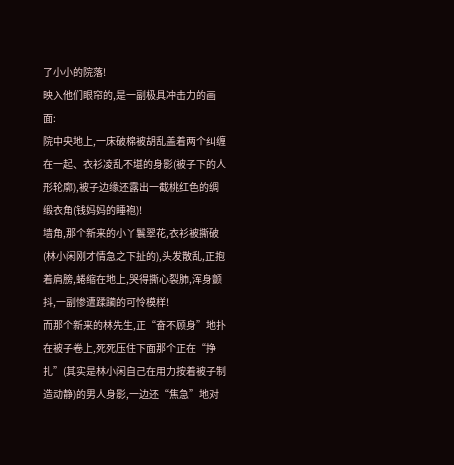了小小的院落!
映入他们眼帘的,是一副极具冲击力的画面:
院中央地上,一床破棉被胡乱盖着两个纠缠在一起、衣衫凌乱不堪的身影(被子下的人形轮廓),被子边缘还露出一截桃红色的绸缎衣角(钱妈妈的睡袍)!
墙角,那个新来的小丫鬟翠花,衣衫被撕破(林小闲刚才情急之下扯的),头发散乱,正抱着肩膀,蜷缩在地上,哭得撕心裂肺,浑身颤抖,一副惨遭蹂躏的可怜模样!
而那个新来的林先生,正“奋不顾身”地扑在被子卷上,死死压住下面那个正在“挣扎”(其实是林小闲自己在用力按着被子制造动静)的男人身影,一边还“焦急”地对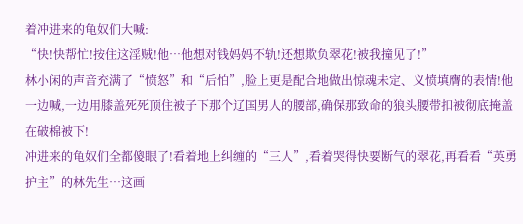着冲进来的龟奴们大喊:
“快!快帮忙!按住这淫贼!他…他想对钱妈妈不轨!还想欺负翠花!被我撞见了!”
林小闲的声音充满了“愤怒”和“后怕”,脸上更是配合地做出惊魂未定、义愤填膺的表情!他一边喊,一边用膝盖死死顶住被子下那个辽国男人的腰部,确保那致命的狼头腰带扣被彻底掩盖在破棉被下!
冲进来的龟奴们全都傻眼了!看着地上纠缠的“三人”,看着哭得快要断气的翠花,再看看“英勇护主”的林先生…这画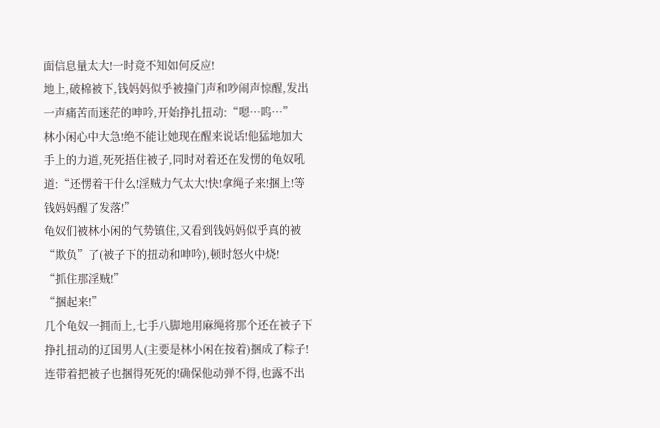面信息量太大!一时竟不知如何反应!
地上,破棉被下,钱妈妈似乎被撞门声和吵闹声惊醒,发出一声痛苦而迷茫的呻吟,开始挣扎扭动:“嗯…呜…”
林小闲心中大急!绝不能让她现在醒来说话!他猛地加大手上的力道,死死捂住被子,同时对着还在发愣的龟奴吼道:“还愣着干什么!淫贼力气太大!快!拿绳子来!捆上!等钱妈妈醒了发落!”
龟奴们被林小闲的气势镇住,又看到钱妈妈似乎真的被“欺负”了(被子下的扭动和呻吟),顿时怒火中烧!
“抓住那淫贼!”
“捆起来!”
几个龟奴一拥而上,七手八脚地用麻绳将那个还在被子下挣扎扭动的辽国男人(主要是林小闲在按着)捆成了粽子!连带着把被子也捆得死死的!确保他动弹不得,也露不出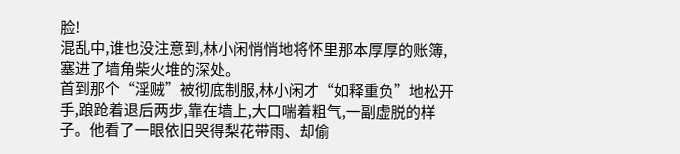脸!
混乱中,谁也没注意到,林小闲悄悄地将怀里那本厚厚的账簿,塞进了墙角柴火堆的深处。
首到那个“淫贼”被彻底制服,林小闲才“如释重负”地松开手,踉跄着退后两步,靠在墙上,大口喘着粗气,一副虚脱的样子。他看了一眼依旧哭得梨花带雨、却偷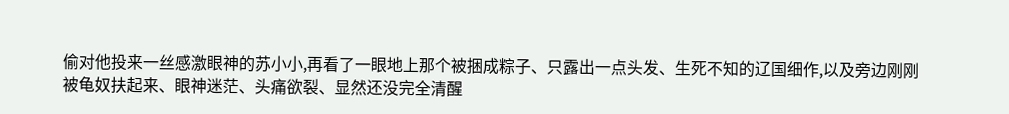偷对他投来一丝感激眼神的苏小小,再看了一眼地上那个被捆成粽子、只露出一点头发、生死不知的辽国细作,以及旁边刚刚被龟奴扶起来、眼神迷茫、头痛欲裂、显然还没完全清醒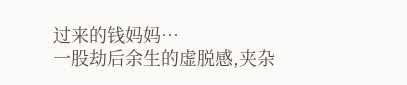过来的钱妈妈…
一股劫后余生的虚脱感,夹杂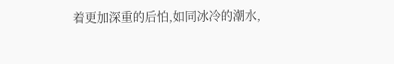着更加深重的后怕,如同冰冷的潮水,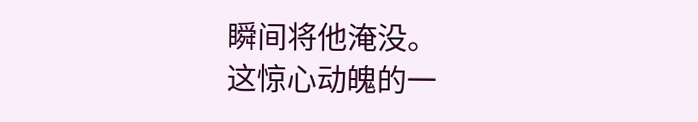瞬间将他淹没。
这惊心动魄的一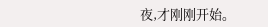夜,才刚刚开始。